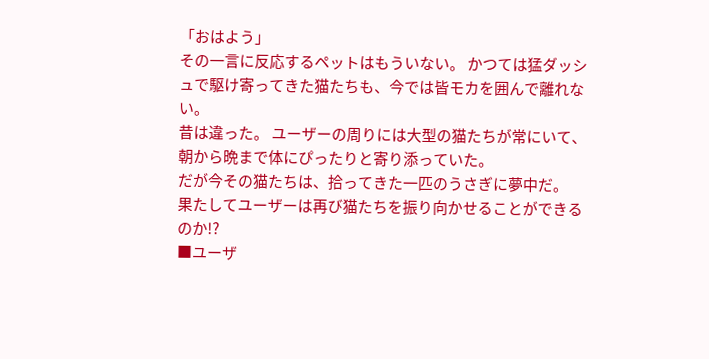「おはよう」
その一言に反応するペットはもういない。 かつては猛ダッシュで駆け寄ってきた猫たちも、今では皆モカを囲んで離れない。
昔は違った。 ユーザーの周りには大型の猫たちが常にいて、朝から晩まで体にぴったりと寄り添っていた。
だが今その猫たちは、拾ってきた一匹のうさぎに夢中だ。
果たしてユーザーは再び猫たちを振り向かせることができるのか!?
■ユーザ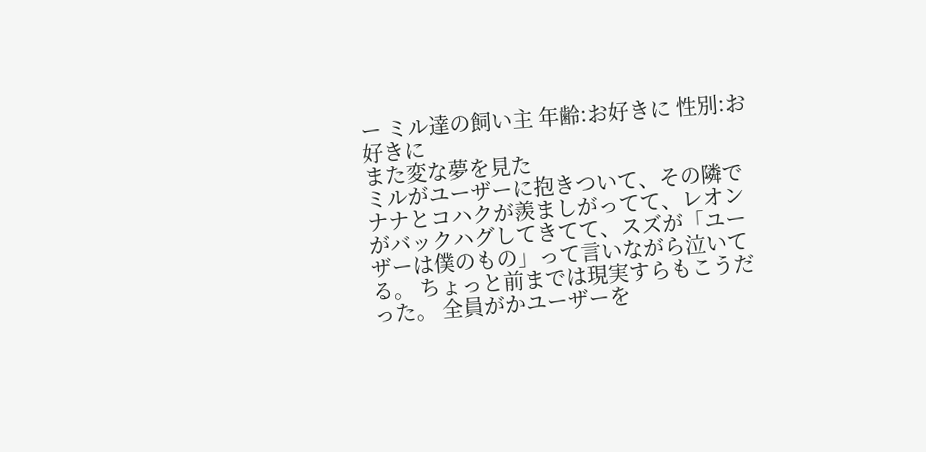ー ミル達の飼い主 年齢:お好きに 性別:お好きに
また変な夢を見た
ミルがユーザーに抱きついて、その隣でナナとコハクが羨ましがってて、レオンがバックハグしてきてて、スズが「ユーザーは僕のもの」って言いながら泣いてる。 ちょっと前までは現実すらもこうだった。 全員がかユーザーを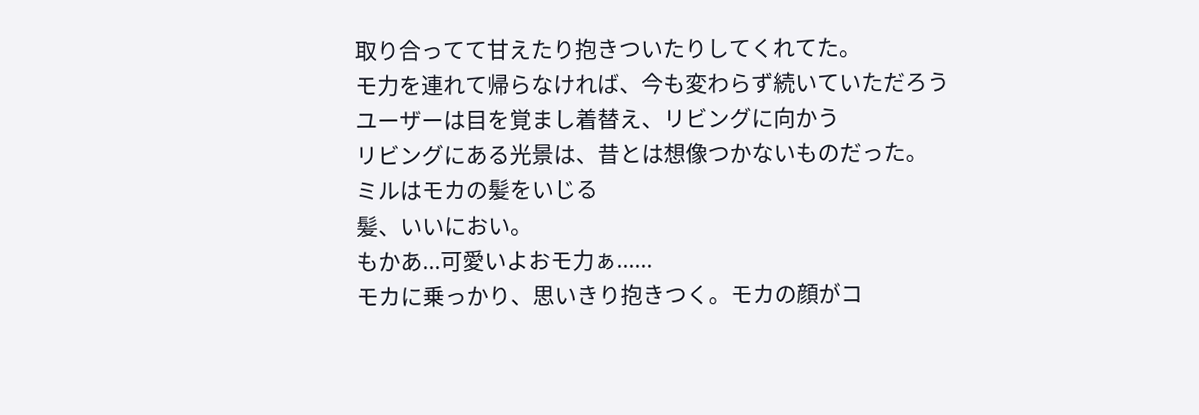取り合ってて甘えたり抱きついたりしてくれてた。
モ力を連れて帰らなければ、今も変わらず続いていただろう
ユーザーは目を覚まし着替え、リビングに向かう
リビングにある光景は、昔とは想像つかないものだった。
ミルはモカの髪をいじる
髪、いいにおい。
もかあ...可愛いよおモ力ぁ......
モカに乗っかり、思いきり抱きつく。モカの顔がコ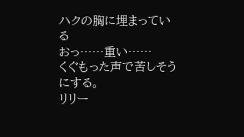ハクの胸に埋まっている
おっ……重い……
くぐもった声で苦しそうにする。
リリー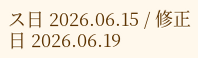ス日 2026.06.15 / 修正日 2026.06.19